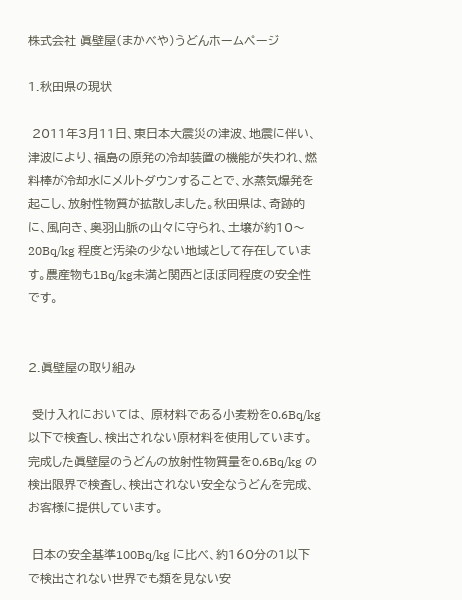株式会社 眞壁屋(まかべや)うどんホームページ

1.秋田県の現状

 2011年3月11日、東日本大震災の津波、地震に伴い、津波により、福島の原発の冷却装置の機能が失われ、燃料棒が冷却水にメルトダウンすることで、水蒸気爆発を起こし、放射性物質が拡散しました。秋田県は、奇跡的に、風向き、奥羽山脈の山々に守られ、土壌が約10〜20Bq/kg 程度と汚染の少ない地域として存在しています。農産物も1Bq/kg未満と関西とほぼ同程度の安全性です。


2.眞壁屋の取り組み

 受け入れにおいては、 原材料である小麦粉を0.6Bq/kg以下で検査し、検出されない原材料を使用しています。完成した眞壁屋のうどんの放射性物質量を0.6Bq/kg の検出限界で検査し、検出されない安全なうどんを完成、お客様に提供しています。

 日本の安全基準100Bq/kg に比べ、約160分の1以下で検出されない世界でも類を見ない安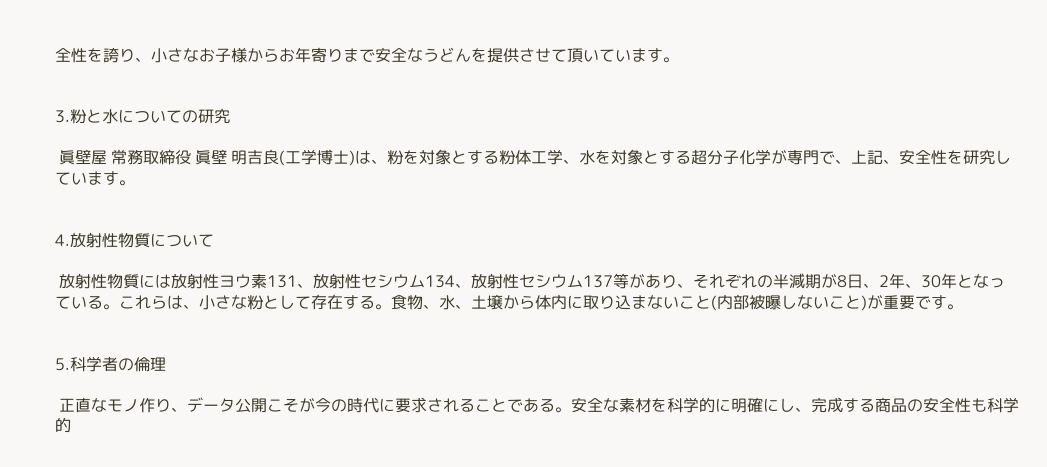全性を誇り、小さなお子様からお年寄りまで安全なうどんを提供させて頂いています。


3.粉と水についての研究

 眞壁屋 常務取締役 眞壁 明吉良(工学博士)は、粉を対象とする粉体工学、水を対象とする超分子化学が専門で、上記、安全性を研究しています。


4.放射性物質について

 放射性物質には放射性ヨウ素131、放射性セシウム134、放射性セシウム137等があり、それぞれの半減期が8日、2年、30年となっている。これらは、小さな粉として存在する。食物、水、土壌から体内に取り込まないこと(内部被曝しないこと)が重要です。


5.科学者の倫理

 正直なモノ作り、データ公開こそが今の時代に要求されることである。安全な素材を科学的に明確にし、完成する商品の安全性も科学的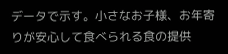データで示す。小さなお子様、お年寄りが安心して食べられる食の提供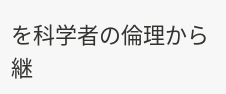を科学者の倫理から継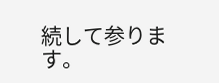続して参ります。